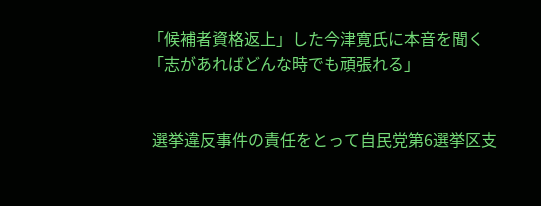「候補者資格返上」した今津寛氏に本音を聞く
「志があればどんな時でも頑張れる」


 選挙違反事件の責任をとって自民党第6選挙区支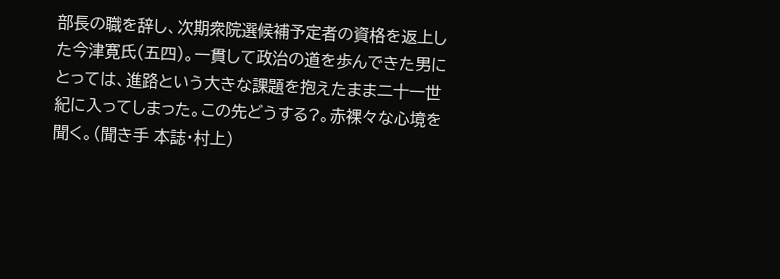部長の職を辞し、次期衆院選候補予定者の資格を返上した今津寛氏(五四)。一貫して政治の道を歩んできた男にとっては、進路という大きな課題を抱えたまま二十一世紀に入ってしまった。この先どうする?。赤裸々な心境を聞く。(聞き手 本誌・村上)